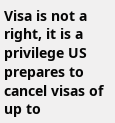Visa is not a right, it is a privilege US prepares to cancel visas of up to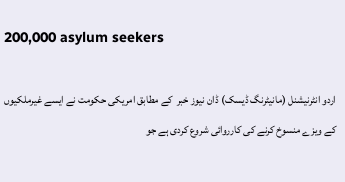200,000 asylum seekers

اردو انٹرنیشنل (مانیٹرنگ ڈیسک) ڈان نیوز خبر  کے مطابق امریکی حکومت نے ایسے غیرملکیوں کے ویزے منسوخ کرنے کی کارروائی شروع کردی ہے جو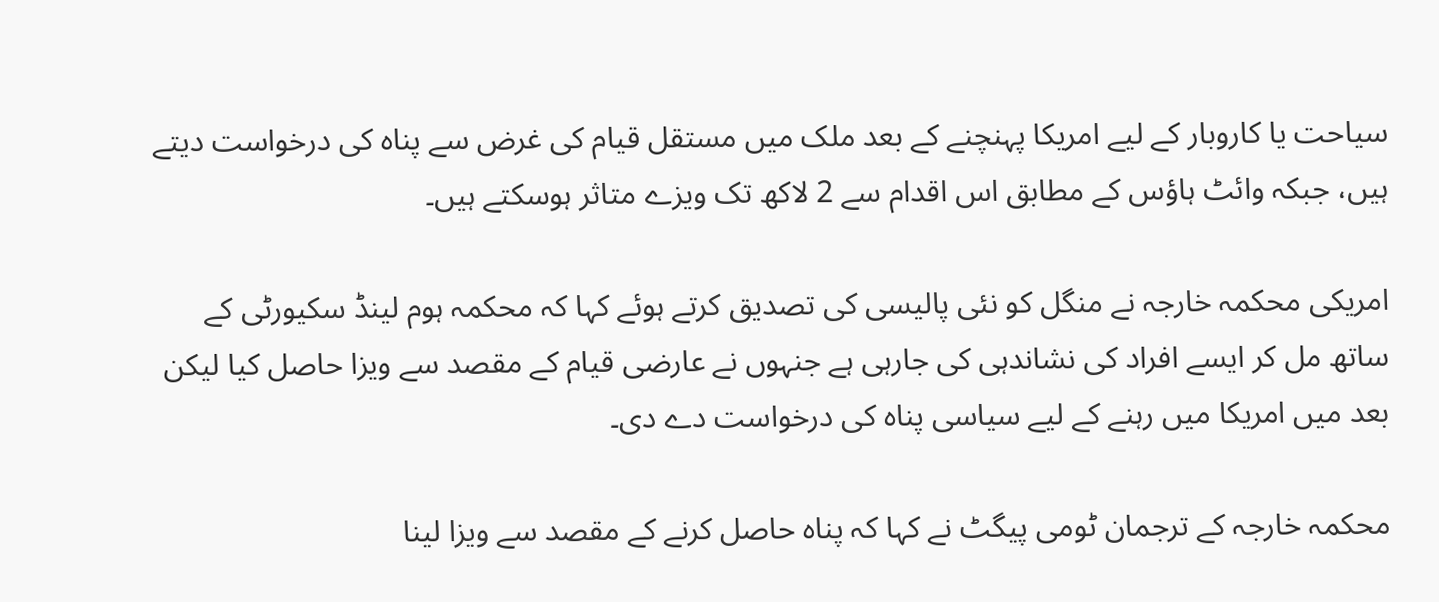سیاحت یا کاروبار کے لیے امریکا پہنچنے کے بعد ملک میں مستقل قیام کی غرض سے پناہ کی درخواست دیتے ہیں، جبکہ وائٹ ہاؤس کے مطابق اس اقدام سے 2 لاکھ تک ویزے متاثر ہوسکتے ہیں۔

امریکی محکمہ خارجہ نے منگل کو نئی پالیسی کی تصدیق کرتے ہوئے کہا کہ محکمہ ہوم لینڈ سکیورٹی کے ساتھ مل کر ایسے افراد کی نشاندہی کی جارہی ہے جنہوں نے عارضی قیام کے مقصد سے ویزا حاصل کیا لیکن بعد میں امریکا میں رہنے کے لیے سیاسی پناہ کی درخواست دے دی۔

محکمہ خارجہ کے ترجمان ٹومی پیگٹ نے کہا کہ پناہ حاصل کرنے کے مقصد سے ویزا لینا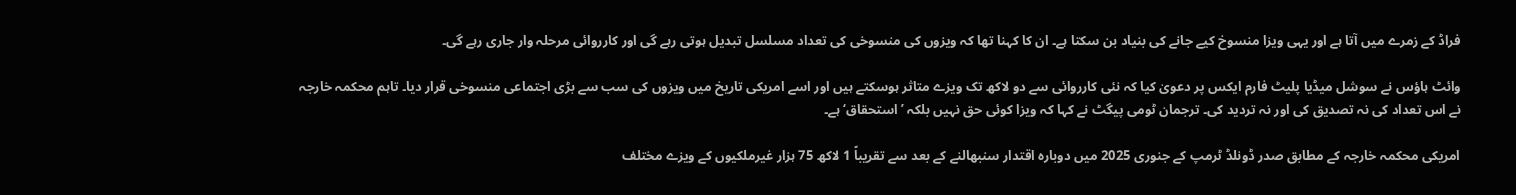فراڈ کے زمرے میں آتا ہے اور یہی ویزا منسوخ کیے جانے کی بنیاد بن سکتا ہے۔ ان کا کہنا تھا کہ ویزوں کی منسوخی کی تعداد مسلسل تبدیل ہوتی رہے گی اور کارروائی مرحلہ وار جاری رہے گی۔

وائٹ ہاؤس نے سوشل میڈیا پلیٹ فارم ایکس پر دعویٰ کیا کہ نئی کارروائی سے دو لاکھ تک ویزے متاثر ہوسکتے ہیں اور اسے امریکی تاریخ میں ویزوں کی سب سے بڑی اجتماعی منسوخی قرار دیا۔ تاہم محکمہ خارجہ نے اس تعداد کی نہ تصدیق کی اور نہ تردید کی۔ ترجمان ٹومی پیگٹ نے کہا کہ ویزا کوئی حق نہیں بلکہ ’استحقاق‘ ہے۔

امریکی محکمہ خارجہ کے مطابق صدر ڈونلڈ ٹرمپ کے جنوری 2025 میں دوبارہ اقتدار سنبھالنے کے بعد سے تقریباً 1 لاکھ 75 ہزار غیرملکیوں کے ویزے مختلف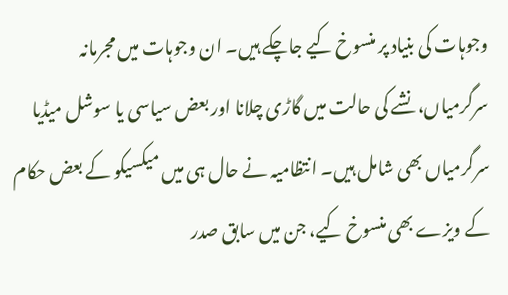وجوہات کی بنیاد پر منسوخ کیے جاچکے ہیں۔ ان وجوہات میں مجرمانہ سرگرمیاں، نشے کی حالت میں گاڑی چلانا اور بعض سیاسی یا سوشل میڈیا سرگرمیاں بھی شامل ہیں۔ انتظامیہ نے حال ہی میں میکسیکو کے بعض حکام کے ویزے بھی منسوخ کیے، جن میں سابق صدر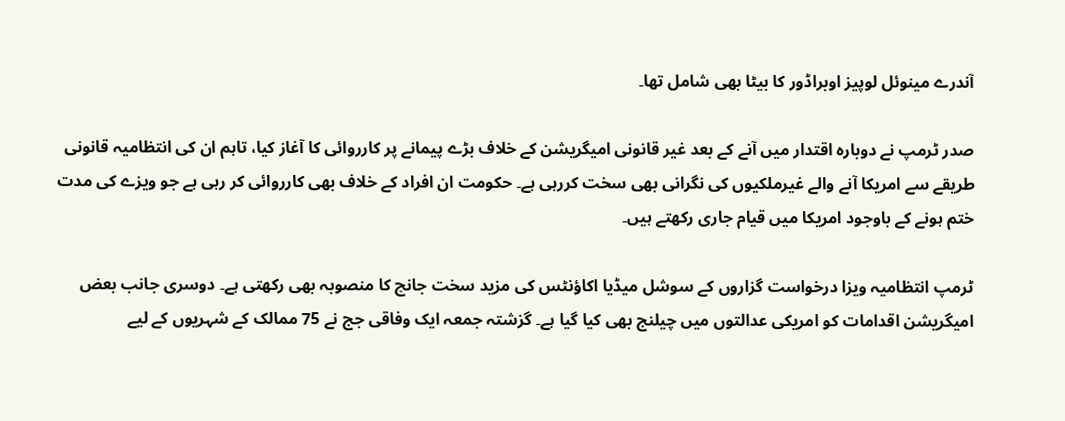آندرے مینوئل لوپیز اوبراڈور کا بیٹا بھی شامل تھا۔

صدر ٹرمپ نے دوبارہ اقتدار میں آنے کے بعد غیر قانونی امیگریشن کے خلاف بڑے پیمانے پر کارروائی کا آغاز کیا، تاہم ان کی انتظامیہ قانونی طریقے سے امریکا آنے والے غیرملکیوں کی نگرانی بھی سخت کررہی ہے۔ حکومت ان افراد کے خلاف بھی کارروائی کر رہی ہے جو ویزے کی مدت ختم ہونے کے باوجود امریکا میں قیام جاری رکھتے ہیں۔

ٹرمپ انتظامیہ ویزا درخواست گزاروں کے سوشل میڈیا اکاؤنٹس کی مزید سخت جانچ کا منصوبہ بھی رکھتی ہے۔ دوسری جانب بعض امیگریشن اقدامات کو امریکی عدالتوں میں چیلنج بھی کیا گیا ہے۔ گزشتہ جمعہ ایک وفاقی جج نے 75 ممالک کے شہریوں کے لیے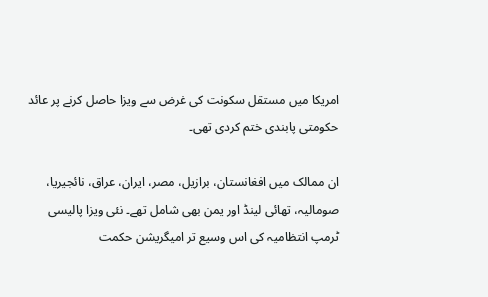امریکا میں مستقل سکونت کی غرض سے ویزا حاصل کرنے پر عائد حکومتی پابندی ختم کردی تھی۔

ان ممالک میں افغانستان، برازیل، مصر، ایران، عراق، نائجیریا، صومالیہ، تھائی لینڈ اور یمن بھی شامل تھے۔ نئی ویزا پالیسی ٹرمپ انتظامیہ کی اس وسیع تر امیگریشن حکمت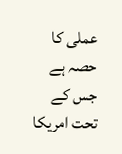عملی کا حصہ ہے جس کے تحت امریکا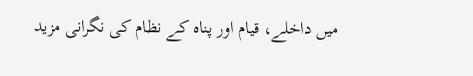میں داخلے، قیام اور پناہ کے نظام کی نگرانی مزید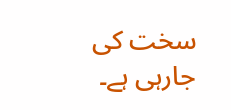سخت کی جارہی ہے۔